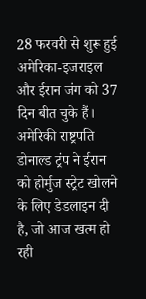28 फरवरी से शुरू हुई अमेरिका-इजराइल और ईरान जंग को 37 दिन बीत चुके हैं। अमेरिकी राष्ट्रपति डोनाल्ड ट्रंप ने ईरान को होर्मुज स्ट्रेट खोलने के लिए डेडलाइन दी है, जो आज खत्म हो रही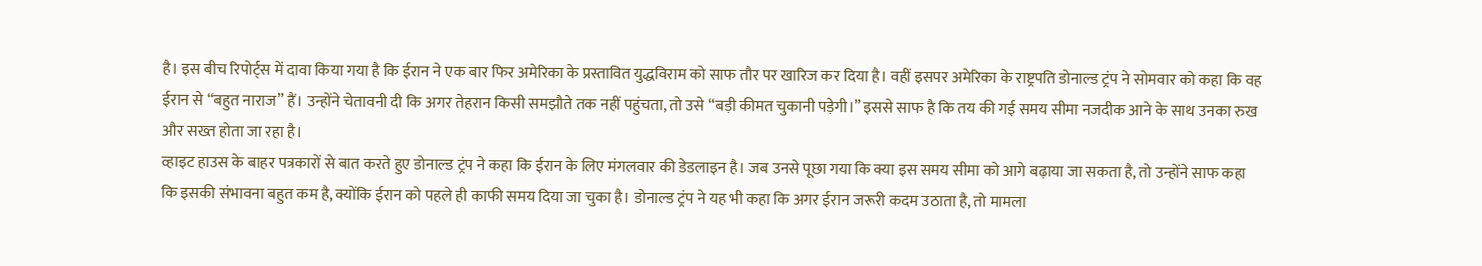है। इस बीच रिपोर्ट्स में दावा किया गया है कि ईरान ने एक बार फिर अमेरिका के प्रस्तावित युद्धविराम को साफ तौर पर खारिज कर दिया है। वहीं इसपर अमेरिका के राष्ट्रपति डोनाल्ड ट्रंप ने सोमवार को कहा कि वह ईरान से “बहुत नाराज” हैं। उन्होंने चेतावनी दी कि अगर तेहरान किसी समझौते तक नहीं पहुंचता, तो उसे “बड़ी कीमत चुकानी पड़ेगी।” इससे साफ है कि तय की गई समय सीमा नजदीक आने के साथ उनका रुख और सख्त होता जा रहा है।
व्हाइट हाउस के बाहर पत्रकारों से बात करते हुए डोनाल्ड ट्रंप ने कहा कि ईरान के लिए मंगलवार की डेडलाइन है। जब उनसे पूछा गया कि क्या इस समय सीमा को आगे बढ़ाया जा सकता है, तो उन्होंने साफ कहा कि इसकी संभावना बहुत कम है, क्योंकि ईरान को पहले ही काफी समय दिया जा चुका है। डोनाल्ड ट्रंप ने यह भी कहा कि अगर ईरान जरूरी कदम उठाता है, तो मामला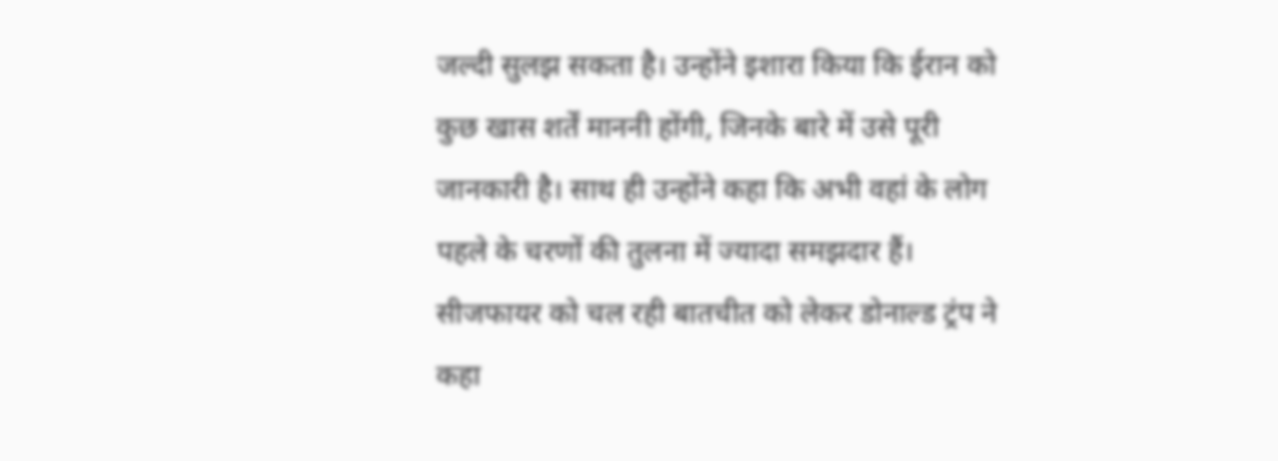जल्दी सुलझ सकता है। उन्होंने इशारा किया कि ईरान को कुछ खास शर्तें माननी होंगी, जिनके बारे में उसे पूरी जानकारी है। साथ ही उन्होंने कहा कि अभी वहां के लोग पहले के चरणों की तुलना में ज्यादा समझदार हैं।
सीजफायर को चल रही बातचीत को लेकर डोनाल्ड ट्रंप ने कहा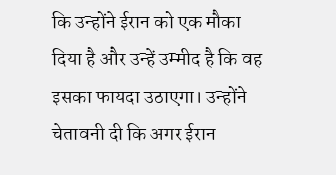कि उन्होंने ईरान को एक मौका दिया है और उन्हें उम्मीद है कि वह इसका फायदा उठाएगा। उन्होंने चेतावनी दी कि अगर ईरान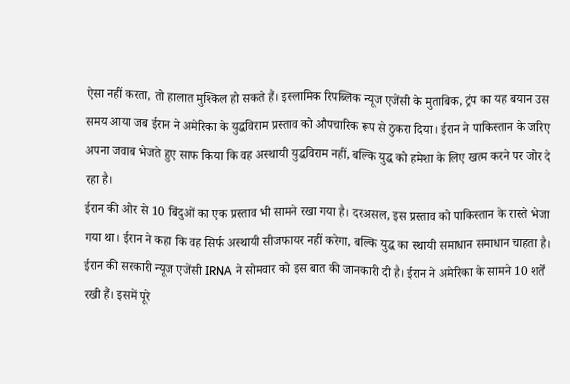ऐसा नहीं करता, तो हालात मुश्किल हो सकते हैं। इस्लामिक रिपब्लिक न्यूज एजेंसी के मुताबिक, ट्रंप का यह बयान उस समय आया जब ईरान ने अमेरिका के युद्धविराम प्रस्ताव को औपचारिक रूप से ठुकरा दिया। ईरान ने पाकिस्तान के जरिए अपना जवाब भेजते हुए साफ किया कि वह अस्थायी युद्धविराम नहीं, बल्कि युद्ध को हमेशा के लिए खत्म करने पर जोर दे रहा है।
ईरान की ओर से 10 बिंदुओं का एक प्रस्ताव भी सामने रखा गया है। दरअसल, इस प्रस्ताव को पाकिस्तान के रास्ते भेजा गया था। ईरान ने कहा कि वह सिर्फ अस्थायी सीजफायर नहीं करेगा, बल्कि युद्ध का स्थायी समाधान समाधान चाहता है। ईरान की सरकारी न्यूज एजेंसी IRNA ने सोमवार को इस बात की जानकारी दी है। ईरान ने अमेरिका के सामने 10 शर्तें रखी हैं। इसमें पूरे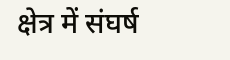क्षेत्र में संघर्ष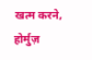खत्म करने, होर्मुज़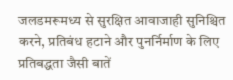जलडमरूमध्य से सुरक्षित आवाजाही सुनिश्चित करने, प्रतिबंध हटाने और पुनर्निर्माण के लिए प्रतिबद्धता जैसी बातें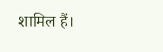शामिल हैं।